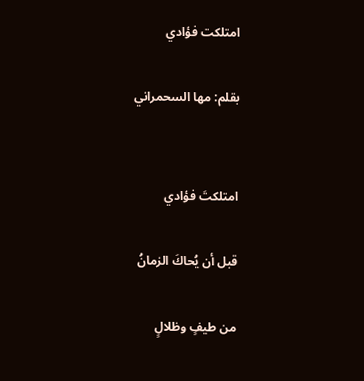امتلكت فؤادي

بقلم: مها السحمراني


امتلكتَ فؤادي

قبل أن يُحاكَ الزمانُ

من طيفٍ وظلالٍ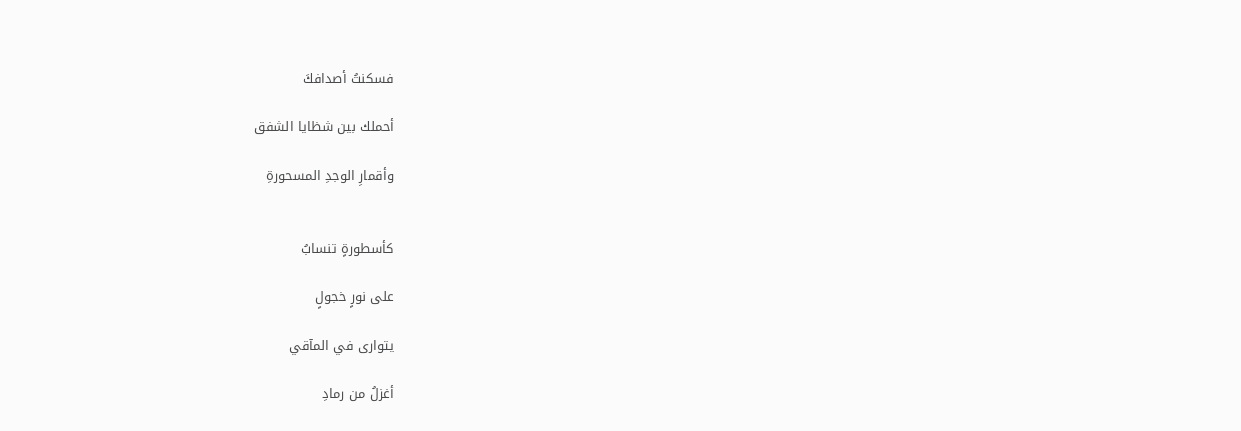فسكنتُ أصدافكَ

أحملك بين شظايا الشفق

وأقمارِ الوجدِ المسحورةِ


كأسطورةٍ تنسابُ

على نورٍ خجولٍ

يتوارى في المآقي

أغزلُ من رمادِ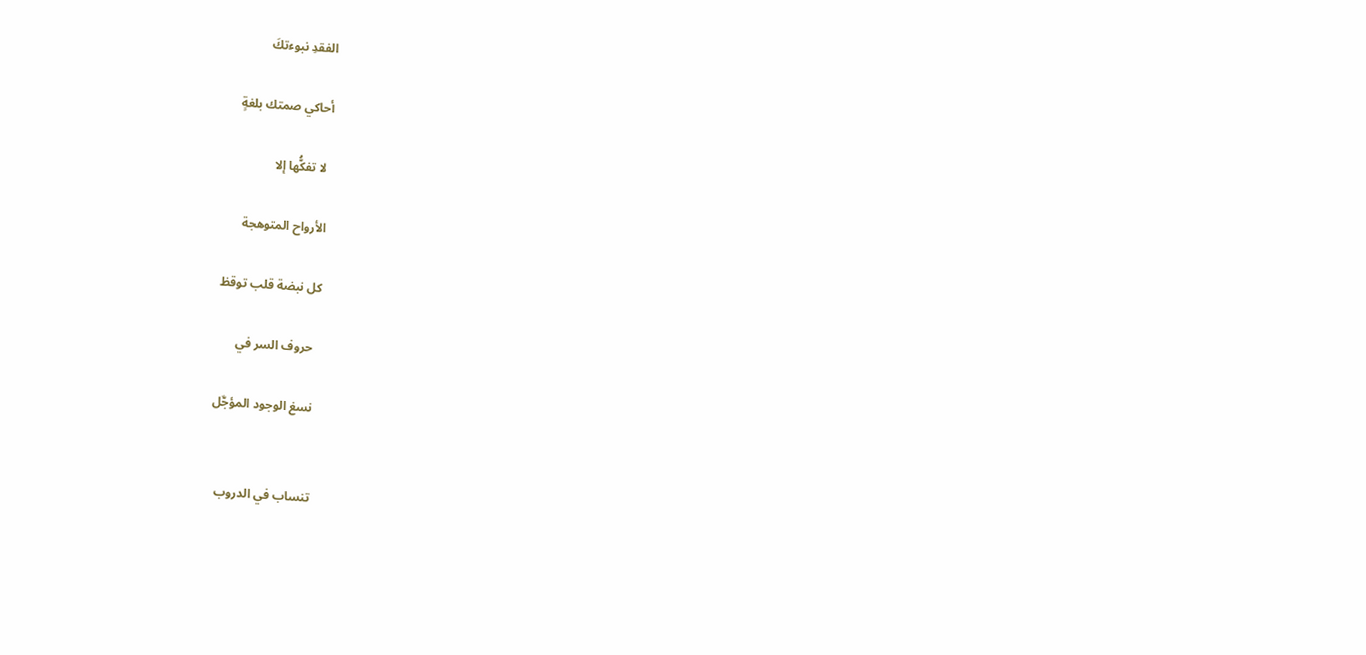الفقدِ نبوءتكَ

أحاكي صمتك بلغةٍ

 لا تفكُّها إلا

الأرواح المتوهجة

كل نبضة قلب توقظ

  حروف السر في

 نسغ الوجود المؤجَّل


تنساب في الدروب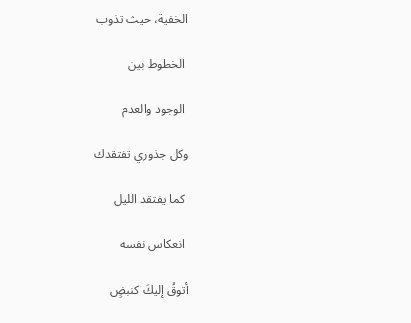الخفية، حيث تذوب

 الخطوط بين

 الوجود والعدم

وكل جذوري تفتقدك

 كما يفتقد الليل

 انعكاس نفسه

أتوقُ إليكَ كنبضٍ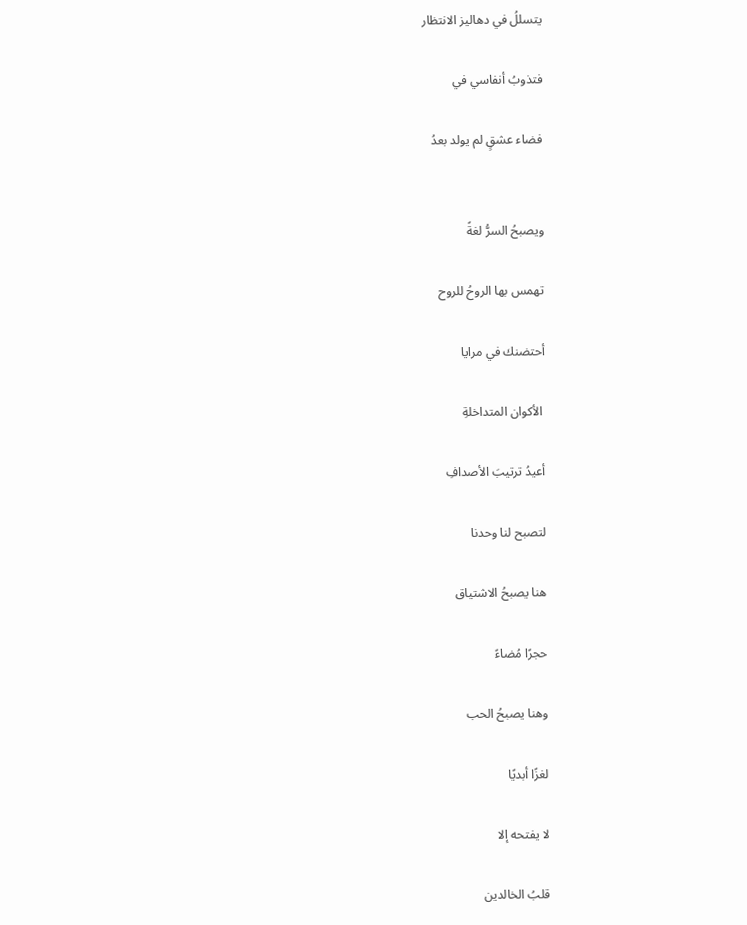يتسللُ في دهاليز الانتظار

فتذوبُ أنفاسي في

فضاء عشقٍ لم يولد بعدُ


ويصبحُ السرُّ لغةً

تهمس بها الروحُ للروح

أحتضنك في مرايا

 الأكوان المتداخلةِ

أعيدُ ترتيبَ الأصدافِ

لتصبح لنا وحدنا

هنا يصبحُ الاشتياق

حجرًا مُضاءً

وهنا يصبحُ الحب

لغزًا أبديًا

لا يفتحه إلا

قلبُ الخالدين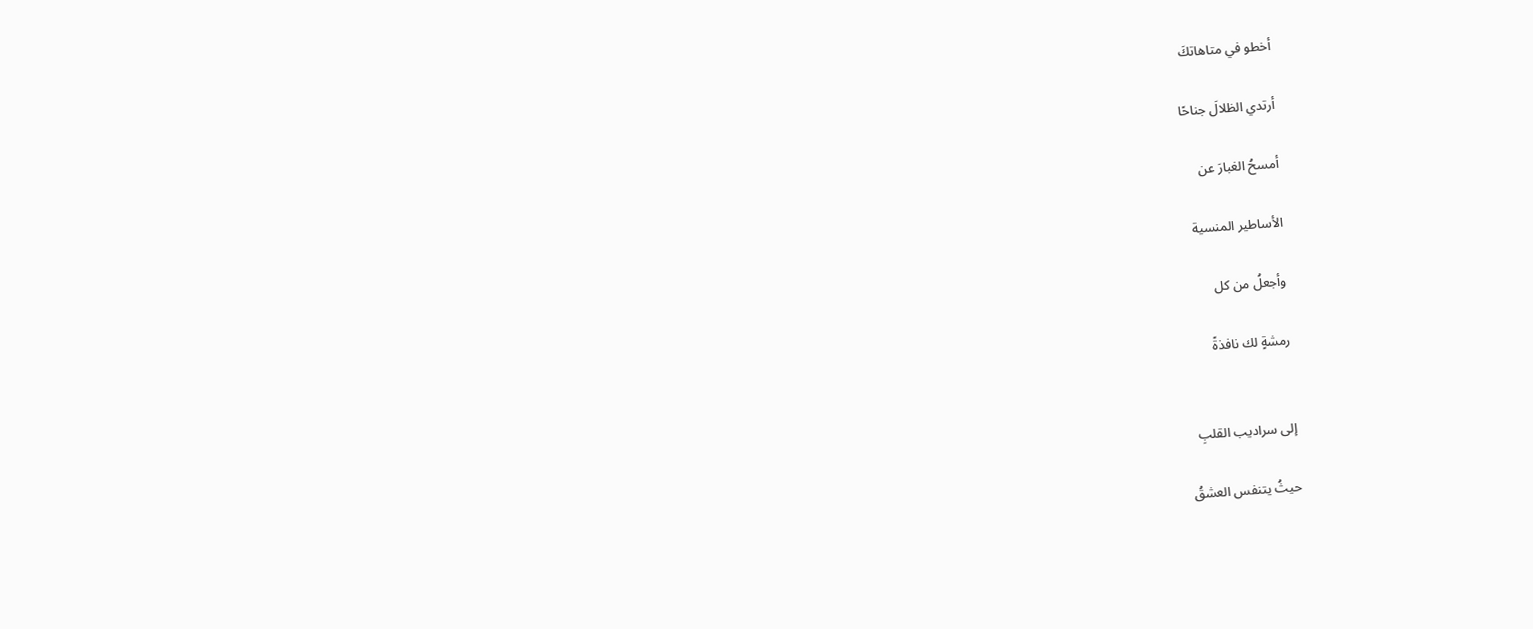أخطو في متاهاتكَ

أرتدي الظلالَ جناحًا

أمسحُ الغبارَ عن

الأساطير المنسية

وأجعلُ من كل

رمشةٍ لك نافذةً


إلى سراديب القلبِ

حيثُ يتنفس العشقُ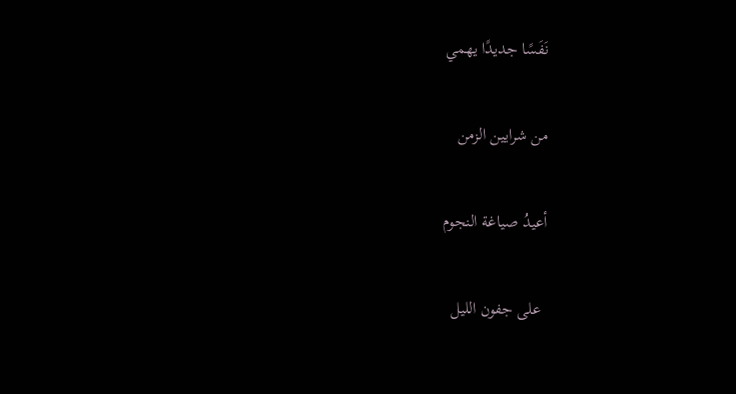نَفَسًا جديدًا يهمي

من شرايين الزمن

أعيدُ صياغة النجوم

 على جفون الليل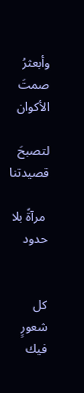وأبعثرُ صمتَ الأكوان

لتصبحَ قصيدتنا

 مرآةً بلا حدود


كل شعورٍ فيك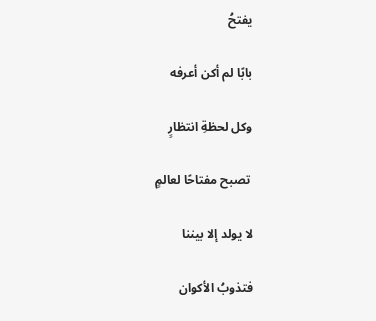يفتحُ

بابًا لم أكن أعرفه

وكل لحظةِ انتظارٍ

 تصبح مفتاحًا لعالمٍ

لا يولد إلا بيننا

فتذوبُ الأكوان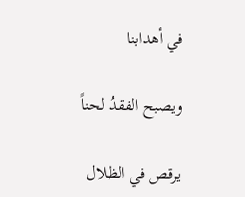في أهدابنا

ويصبح الفقدُ لحناً

يرقص في الظلال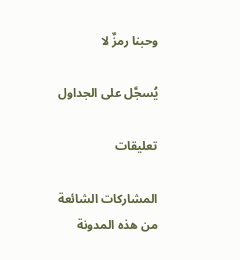وحبنا رمزٌ لا

يُسجَّل على الجداول

تعليقات

المشاركات الشائعة من هذه المدونة